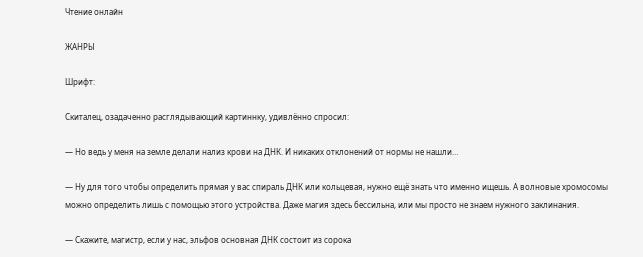Чтение онлайн

ЖАНРЫ

Шрифт:

Скиталец, озадаченно расглядывающий картиннку, удивлённо спросил:

— Но ведь у меня на земле делали нализ крови на ДНК. И никаких отклонений от нормы не нашли…

— Ну для того чтобы определить прямая у вас спираль ДНК или кольцевая, нужно ещё знать что именно ищешь. А волновые хромосомы можно определить лишь с помощью этого устройства. Даже магия здесь бессильна, или мы просто не знаем нужного заклинания.

— Скажите, магистр, если у нас, эльфов основная ДНК состоит из сорока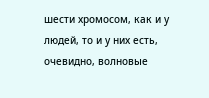шести хромосом, как и у людей, то и у них есть, очевидно, волновые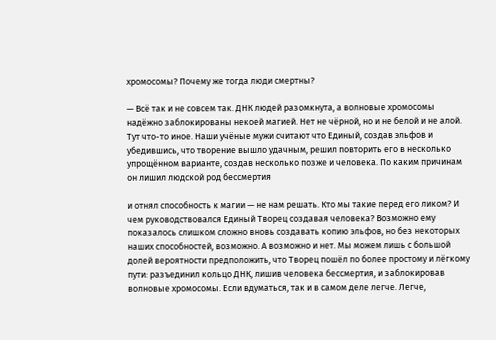хромосомы? Почему же тогда люди смертны?

— Всё так и не совсем так. ДНК людей разомкнута, а волновые хромосомы надёжно заблокированы некоей магией. Нет не чёрной, но и не белой и не алой. Тут что-то иное. Наши учёные мужи считают что Единый, создав эльфов и убедившись, что творение вышло удачным, решил повторить его в несколько упрощённом варианте, создав несколько позже и человека. По каким причинам он лишил людской род бессмертия

и отнял способность к магии — не нам решать. Кто мы такие перед его ликом? И чем руководствовался Единый Творец создавая человека? Возможно ему показалось слишком сложно вновь создавать копию эльфов, но без некоторых наших способностей, возможно. А возможно и нет. Мы можем лишь с большой долей вероятности предположить, что Творец пошёл по более простому и лёгкому пути: разъединил кольцо ДНК, лишив человека бессмертия, и заблокировав волновые хромосомы. Если вдуматься, так и в самом деле легче. Легче,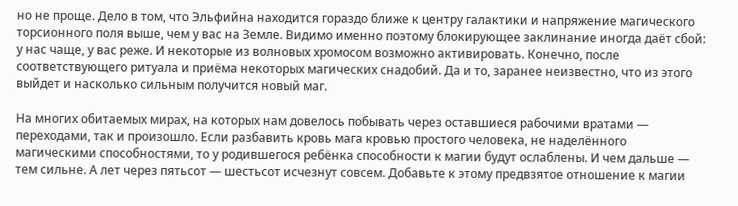но не проще. Дело в том, что Эльфийна находится гораздо ближе к центру галактики и напряжение магического торсионного поля выше, чем у вас на Земле. Видимо именно поэтому блокирующее заклинание иногда даёт сбой: у нас чаще, у вас реже. И некоторые из волновых хромосом возможно активировать. Конечно, после соответствующего ритуала и приёма некоторых магических снадобий. Да и то, заранее неизвестно, что из этого выйдет и насколько сильным получится новый маг.

На многих обитаемых мирах, на которых нам довелось побывать через оставшиеся рабочими вратами — переходами, так и произошло. Если разбавить кровь мага кровью простого человека, не наделённого магическими способностями, то у родившегося ребёнка способности к магии будут ослаблены. И чем дальше — тем сильне. А лет через пятьсот — шестьсот исчезнут совсем. Добавьте к этому предвзятое отношение к магии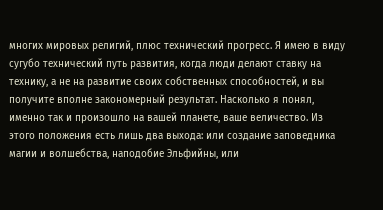многих мировых религий, плюс технический прогресс. Я имею в виду сугубо технический путь развития, когда люди делают ставку на технику, а не на развитие своих собственных способностей, и вы получите вполне закономерный результат. Насколько я понял, именно так и произошло на вашей планете, ваше величество. Из этого положения есть лишь два выхода: или создание заповедника магии и волшебства, наподобие Эльфийны, или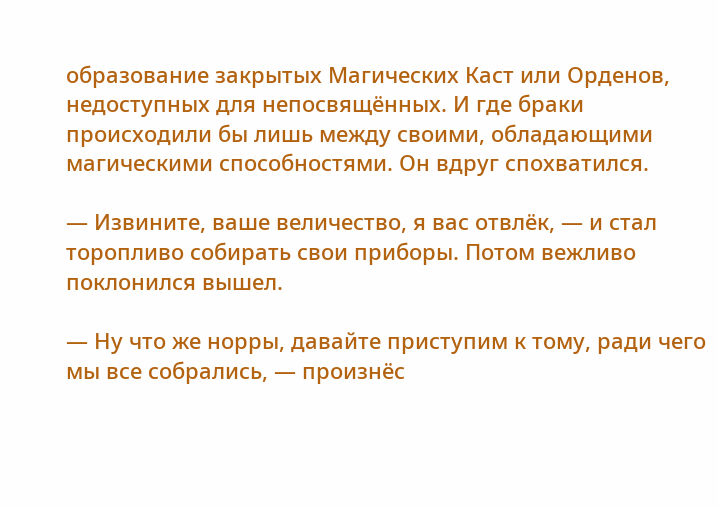образование закрытых Магических Каст или Орденов, недоступных для непосвящённых. И где браки происходили бы лишь между своими, обладающими магическими способностями. Он вдруг спохватился.

— Извините, ваше величество, я вас отвлёк, — и стал торопливо собирать свои приборы. Потом вежливо поклонился вышел.

— Ну что же норры, давайте приступим к тому, ради чего мы все собрались, — произнёс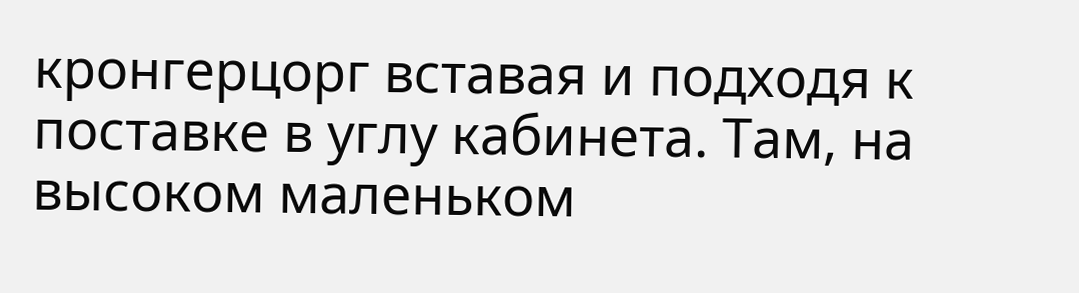кронгерцорг вставая и подходя к поставке в углу кабинета. Там, на высоком маленьком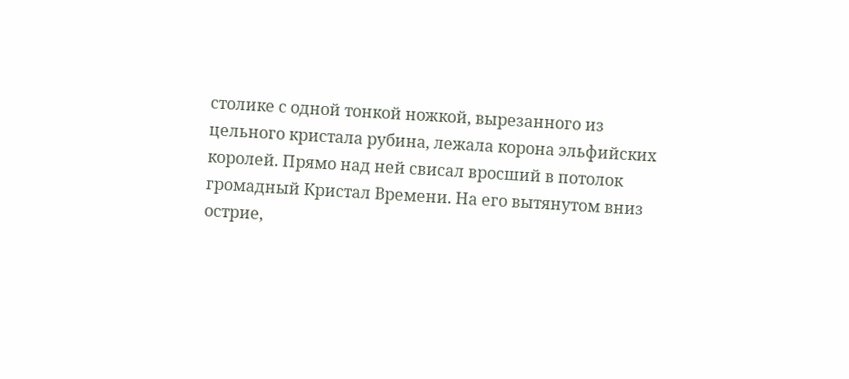столике с одной тонкой ножкой, вырезанного из цельного кристала рубина, лежала корона эльфийских королей. Прямо над ней свисал вросший в потолок громадный Кристал Времени. На его вытянутом вниз острие,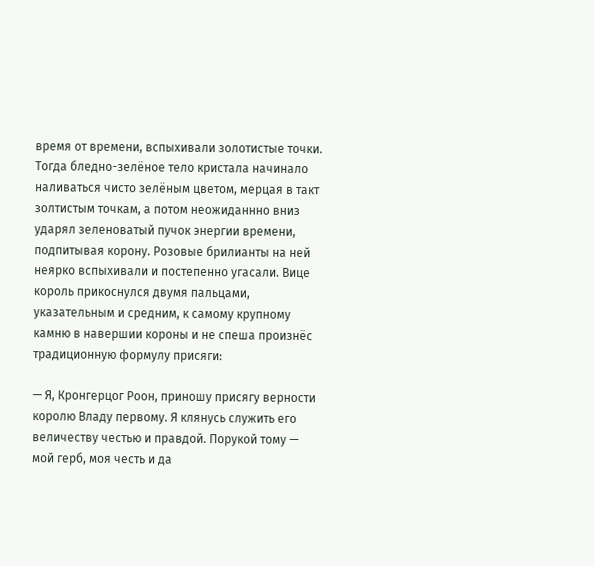время от времени, вспыхивали золотистые точки. Тогда бледно-зелёное тело кристала начинало наливаться чисто зелёным цветом, мерцая в такт золтистым точкам, а потом неожиданнно вниз ударял зеленоватый пучок энергии времени, подпитывая корону. Розовые брилианты на ней неярко вспыхивали и постепенно угасали. Вице король прикоснулся двумя пальцами, указательным и средним, к самому крупному камню в навершии короны и не спеша произнёс традиционную формулу присяги:

— Я, Кронгерцог Роон, приношу присягу верности королю Владу первому. Я клянусь служить его величеству честью и правдой. Порукой тому — мой герб, моя честь и да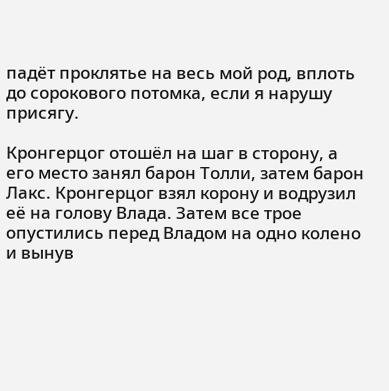падёт проклятье на весь мой род, вплоть до сорокового потомка, если я нарушу присягу.

Кронгерцог отошёл на шаг в сторону, а его место занял барон Толли, затем барон Лакс. Кронгерцог взял корону и водрузил её на голову Влада. Затем все трое опустились перед Владом на одно колено и вынув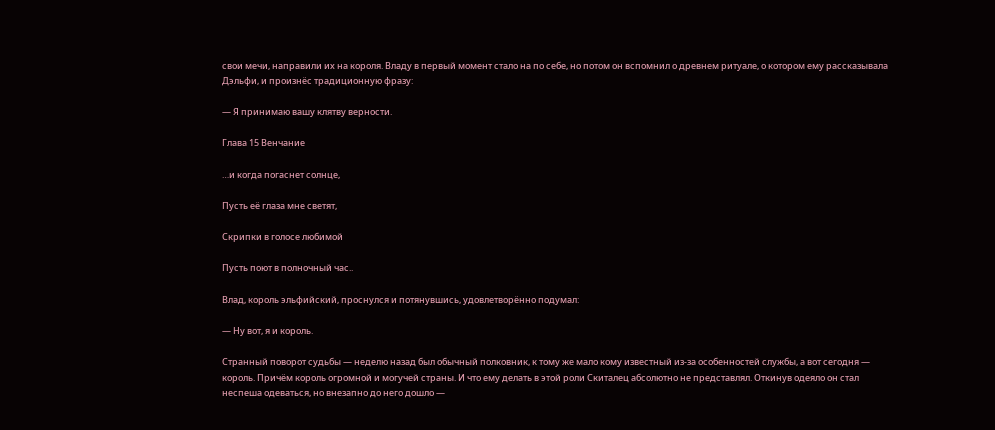свои мечи, направили их на короля. Владу в первый момент стало на по себе, но потом он вспомнил о древнем ритуале, о котором ему рассказывала Дэльфи, и произнёс традиционную фразу:

— Я принимаю вашу клятву верности.

Глава 15 Венчание

…и когда погаснет солнце,

Пусть её глаза мне светят,

Скрипки в голосе любимой

Пусть поют в полночный час..

Влад, король эльфийский, проснулся и потянувшись, удовлетворённо подумал:

— Ну вот, я и король.

Странный поворот судьбы — неделю назад был обычный полковник, к тому же мало кому известный из-за особенностей службы, а вот сегодня — король. Причём король огромной и могучей страны. И что ему делать в этой роли Скиталец абсолютно не представлял. Откинув одеяло он стал неспеша одеваться, но внезапно до него дошло —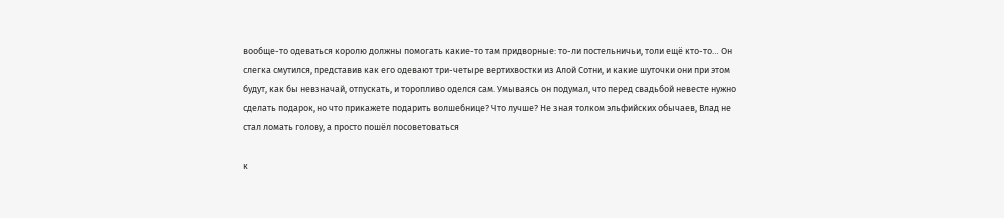вообще-то одеваться королю должны помогать какие-то там придворные: то-ли постельничьи, толи ещё кто-то… Он слегка смутился, представив как его одевают три-четыре вертихвостки из Алой Сотни, и какие шуточки они при этом будут, как бы невзначай, отпускать, и торопливо оделся сам. Умываясь он подумал, что перед свадьбой невесте нужно сделать подарок, но что прикажете подарить волшебнице? Что лучше? Не зная толком эльфийских обычаев, Влад не стал ломать голову, а просто пошёл посоветоваться

к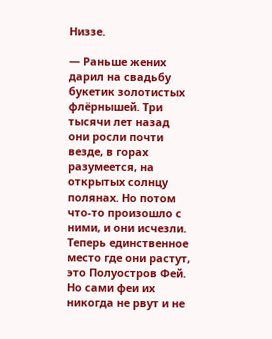Низзе.

— Раньше жених дарил на свадьбу букетик золотистых флёрнышей. Три тысячи лет назад они росли почти везде, в горах разумеется, на открытых солнцу полянах. Но потом что-то произошло с ними, и они исчезли. Теперь единственное место где они растут, это Полуостров Фей. Но сами феи их никогда не рвут и не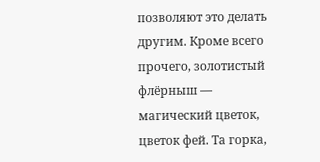позволяют это делать другим. Кроме всего прочего, золотистый флёрныш — магический цветок, цветок фей. Та горка,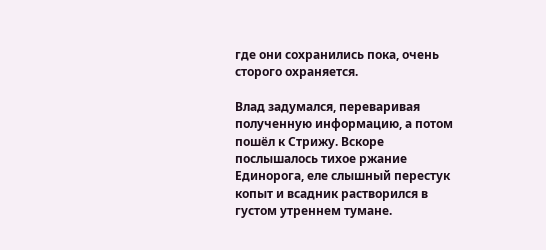где они сохранились пока, очень сторого охраняется.

Влад задумался, переваривая полученную информацию, а потом пошёл к Стрижу. Вскоре послышалось тихое ржание Единорога, еле слышный перестук копыт и всадник растворился в густом утреннем тумане.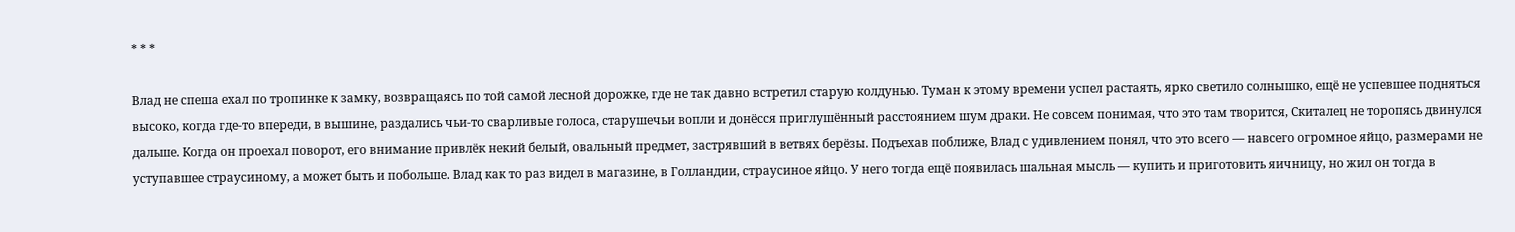* * *

Влад не спеша ехал по тропинке к замку, возвращаясь по той самой лесной дорожке, где не так давно встретил старую колдунью. Туман к этому времени успел растаять, ярко светило солнышко, ещё не успевшее подняться высоко, когда где-то впереди, в вышине, раздались чьи-то сварливые голоса, старушечьи вопли и донёсся приглушённый расстоянием шум драки. Не совсем понимая, что это там творится, Скиталец не торопясь двинулся дальше. Когда он проехал поворот, его внимание привлёк некий белый, овальный предмет, застрявший в ветвях берёзы. Подъехав поближе, Влад с удивлением понял, что это всего — навсего огромное яйцо, размерами не уступавшее страусиному, а может быть и побольше. Влад как то раз видел в магазине, в Голландии, страусиное яйцо. У него тогда ещё появилась шальная мысль — купить и приготовить яичницу, но жил он тогда в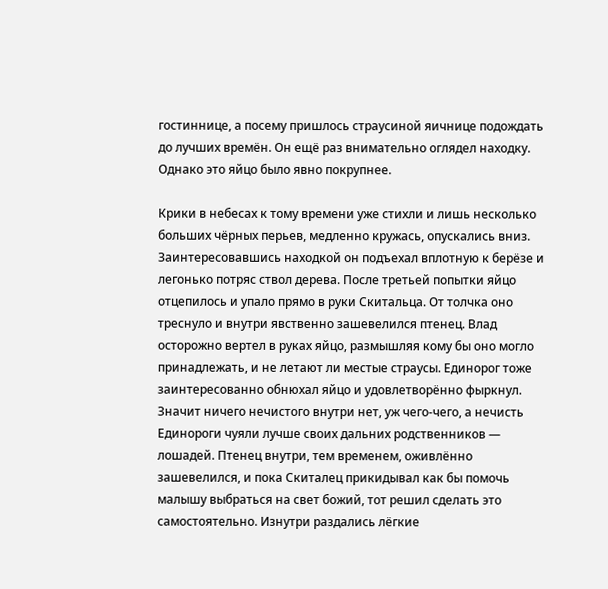гостиннице, а посему пришлось страусиной яичнице подождать до лучших времён. Он ещё раз внимательно оглядел находку. Однако это яйцо было явно покрупнее.

Крики в небесах к тому времени уже стихли и лишь несколько больших чёрных перьев, медленно кружась, опускались вниз. Заинтересовавшись находкой он подъехал вплотную к берёзе и легонько потряс ствол дерева. После третьей попытки яйцо отцепилось и упало прямо в руки Скитальца. От толчка оно треснуло и внутри явственно зашевелился птенец. Влад осторожно вертел в руках яйцо, размышляя кому бы оно могло принадлежать, и не летают ли местые страусы. Единорог тоже заинтересованно обнюхал яйцо и удовлетворённо фыркнул. Значит ничего нечистого внутри нет, уж чего-чего, а нечисть Единороги чуяли лучше своих дальних родственников — лошадей. Птенец внутри, тем временем, оживлённо зашевелился, и пока Скиталец прикидывал как бы помочь малышу выбраться на свет божий, тот решил сделать это самостоятельно. Изнутри раздались лёгкие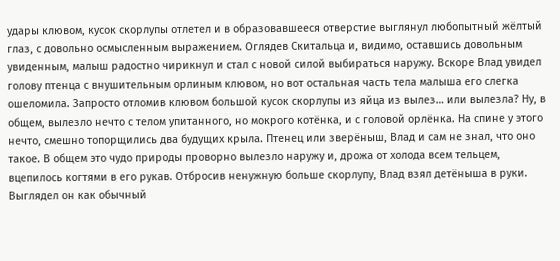удары клювом, кусок скорлупы отлетел и в образовавшееся отверстие выглянул любопытный жёлтый глаз, с довольно осмысленным выражением. Оглядев Скитальца и, видимо, оставшись довольным увиденным, малыш радостно чирикнул и стал с новой силой выбираться наружу. Вскоре Влад увидел голову птенца с внушительным орлиным клювом, но вот остальная часть тела малыша его слегка ошеломила. Запросто отломив клювом большой кусок скорлупы из яйца из вылез… или вылезла? Ну, в общем, вылезло нечто с телом упитанного, но мокрого котёнка, и с головой орлёнка. На спине у этого нечто, смешно топорщились два будущих крыла. Птенец или зверёныш, Влад и сам не знал, что оно такое. В общем это чудо природы проворно вылезло наружу и, дрожа от холода всем тельцем, вцепилось когтями в его рукав. Отбросив ненужную больше скорлупу, Влад взял детёныша в руки. Выглядел он как обычный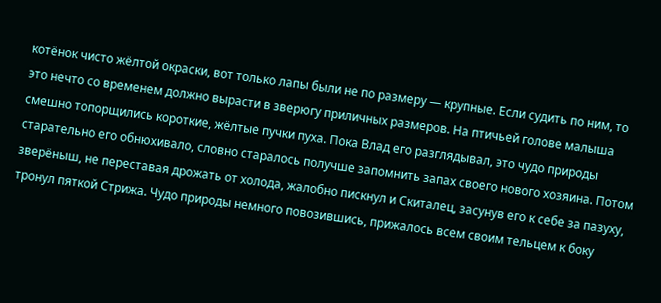котёнок чисто жёлтой окраски, вот только лапы были не по размеру — крупные. Если судить по ним, то это нечто со временем должно вырасти в зверюгу приличных размеров. На птичьей голове малыша смешно топорщились короткие, жёлтые пучки пуха. Пока Влад его разглядывал, это чудо природы старательно его обнюхивало, словно старалось получше запомнить запах своего нового хозяина. Потом зверёныш, не переставая дрожать от холода, жалобно пискнул и Скиталец, засунув его к себе за пазуху, тронул пяткой Стрижа. Чудо природы немного повозившись, прижалось всем своим тельцем к боку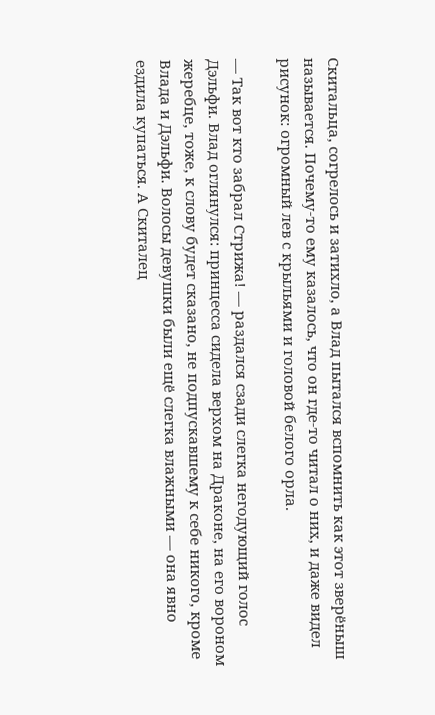Скитальца, согрелось и затихло, а Влад пытался вспомнить как этот зверёныш называется. Почему-то ему казалось, что он где-то читал о них, и даже видел рисунок: огромный лев с крыльями и головой белого орла.

— Так вот кто забрал Стрижа! — раздался сзади слегка негодующий голос Дэльфи. Влад оглянулся: принцесса сидела верхом на Драконе, на его вороном жеребце, тоже, к слову будет сказано, не подпускавшему к себе никого, кроме Влада и Дэльфи. Волосы девушки были ещё слегка влажными — она явно ездила купаться. А Скиталец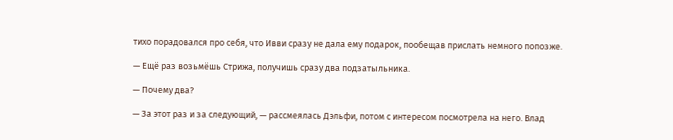тихо порадовался про себя, что Ивви сразу не дала ему подарок, пообещав прислать немного попозже.

— Ещё раз возьмёшь Стрижа, получишь сразу два подзатыльника.

— Почему два?

— За этот раз и за следующий, — рассмеялась Дэльфи, потом с интересом посмотрела на него. Влад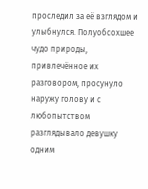проследил за её взглядом и улыбнулся. Полуобсохшее чудо природы, привлечённое их разговором, просунуло наружу голову и с любопытством разглядывало девушку одним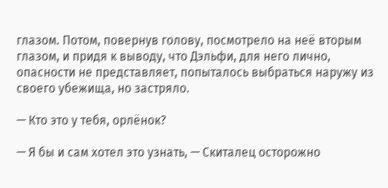глазом. Потом, повернув голову, посмотрело на неё вторым глазом, и придя к выводу, что Дэльфи, для него лично, опасности не представляет, попыталось выбраться наружу из своего убежища, но застряло.

— Кто это у тебя, орлёнок?

— Я бы и сам хотел это узнать, — Скиталец осторожно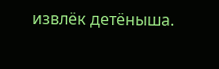извлёк детёныша.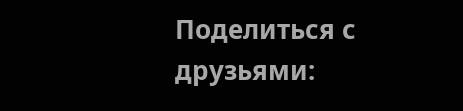Поделиться с друзьями: